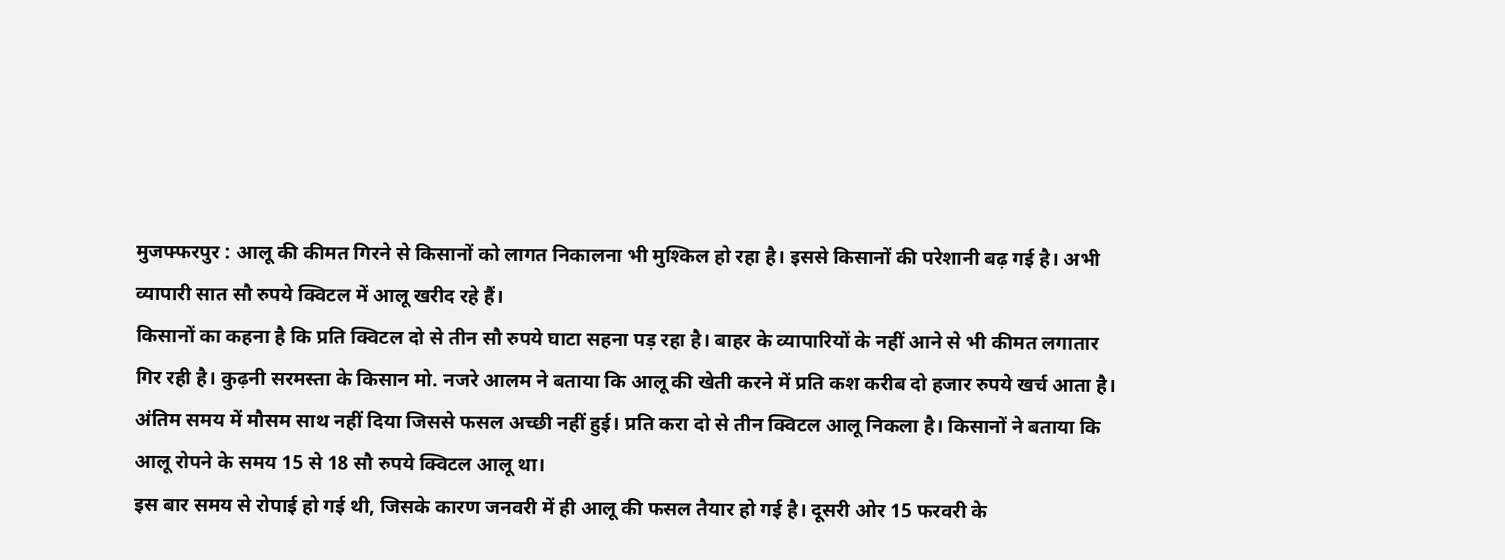मुजफ्फरपुर : आलू की कीमत गिरने से किसानों को लागत निकालना भी मुश्किल हो रहा है। इससे किसानों की परेशानी बढ़ गई है। अभी व्यापारी सात सौ रुपये क्विटल में आलू खरीद रहे हैं।
किसानों का कहना है कि प्रति क्विटल दो से तीन सौ रुपये घाटा सहना पड़ रहा है। बाहर के व्यापारियों के नहीं आने से भी कीमत लगातार गिर रही है। कुढ़नी सरमस्ता के किसान मो. नजरे आलम ने बताया कि आलू की खेती करने में प्रति कश करीब दो हजार रुपये खर्च आता है।
अंतिम समय में मौसम साथ नहीं दिया जिससे फसल अच्छी नहीं हुई। प्रति करा दो से तीन क्विटल आलू निकला है। किसानों ने बताया कि आलू रोपने के समय 15 से 18 सौ रुपये क्विटल आलू था।
इस बार समय से रोपाई हो गई थी, जिसके कारण जनवरी में ही आलू की फसल तैयार हो गई है। दूसरी ओर 15 फरवरी के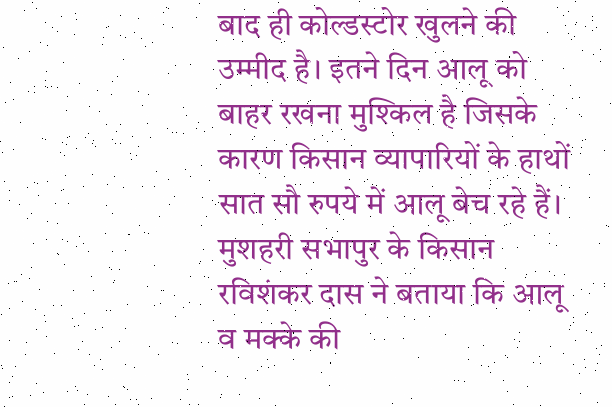बाद ही कोल्डस्टोर खुलने की उम्मीद है। इतने दिन आलू को बाहर रखना मुश्किल है जिसके कारण किसान व्यापारियों के हाथों सात सौ रुपये में आलू बेच रहे हैं।
मुशहरी सभापुर के किसान रविशंकर दास ने बताया कि आलू व मक्के की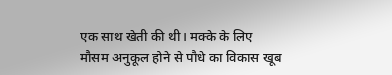एक साथ खेती की थी। मक्के के लिए मौसम अनुकूल होने से पौधे का विकास खूब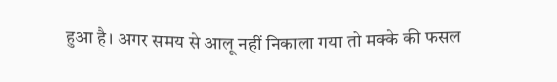हुआ है। अगर समय से आलू नहीं निकाला गया तो मक्के की फसल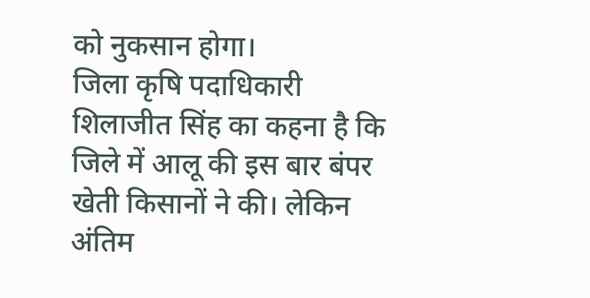को नुकसान होगा।
जिला कृषि पदाधिकारी शिलाजीत सिंह का कहना है कि जिले में आलू की इस बार बंपर खेती किसानों ने की। लेकिन अंतिम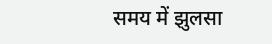समय में झुलसा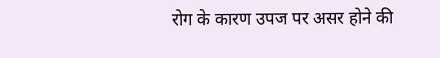रोग के कारण उपज पर असर होने की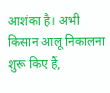आशंका है। अभी किसान आलू निकालना शुरू किए हैं,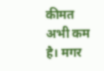कीमत अभी कम है। मगर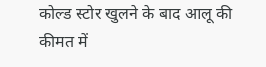कोल्ड स्टोर खुलने के बाद आलू की कीमत में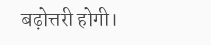बढ़ोत्तरी होगी।